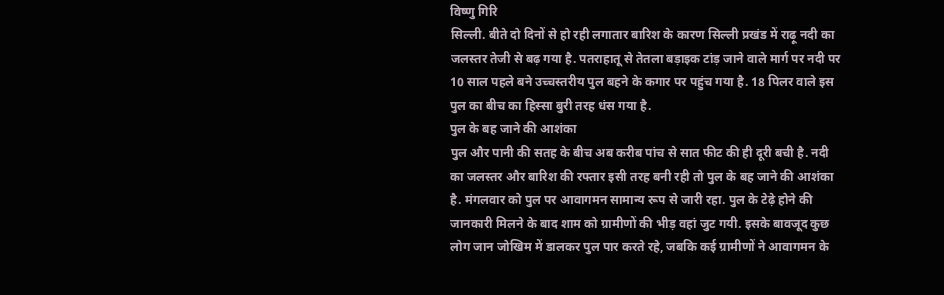विष्णु गिरि
सिल्ली. बीते दो दिनों से हो रही लगातार बारिश के कारण सिल्ली प्रखंड में राढ़ू नदी का जलस्तर तेजी से बढ़ गया है. पतराहातू से तेतला बड़ाइक टांड़ जाने वाले मार्ग पर नदी पर 10 साल पहले बने उच्चस्तरीय पुल बहने के कगार पर पहुंच गया है. 18 पिलर वाले इस पुल का बीच का हिस्सा बुरी तरह धंस गया है.
पुल के बह जाने की आशंका
पुल और पानी की सतह के बीच अब करीब पांच से सात फीट की ही दूरी बची है. नदी का जलस्तर और बारिश की रफ्तार इसी तरह बनी रही तो पुल के बह जाने की आशंका है. मंगलवार को पुल पर आवागमन सामान्य रूप से जारी रहा. पुल के टेढ़े होने की जानकारी मिलने के बाद शाम को ग्रामीणों की भीड़ वहां जुट गयी. इसके बावजूद कुछ लोग जान जोखिम में डालकर पुल पार करते रहे, जबकि कई ग्रामीणों ने आवागमन के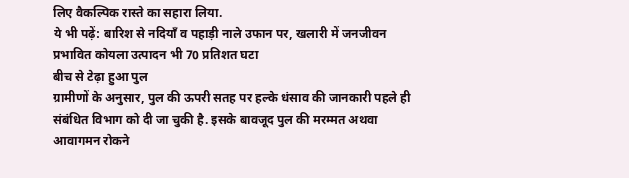लिए वैकल्पिक रास्ते का सहारा लिया.
ये भी पढ़ें: बारिश से नदियाँ व पहाड़ी नाले उफान पर, खलारी में जनजीवन प्रभावित कोयला उत्पादन भी 70 प्रतिशत घटा
बीच से टेढ़ा हुआ पुल
ग्रामीणों के अनुसार, पुल की ऊपरी सतह पर हल्के धंसाव की जानकारी पहले ही संबंधित विभाग को दी जा चुकी है. इसके बावजूद पुल की मरम्मत अथवा आवागमन रोकने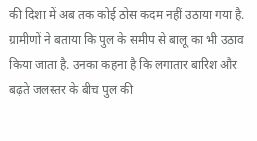की दिशा में अब तक कोई ठोस कदम नहीं उठाया गया है. ग्रामीणों ने बताया कि पुल के समीप से बालू का भी उठाव किया जाता है. उनका कहना है कि लगातार बारिश और बढ़ते जलस्तर के बीच पुल की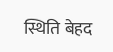स्थिति बेहद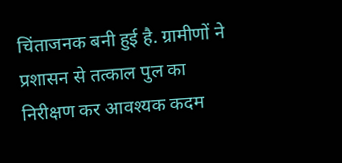चिंताजनक बनी हुई है. ग्रामीणों ने प्रशासन से तत्काल पुल का निरीक्षण कर आवश्यक कदम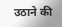उठाने की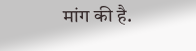मांग की है.